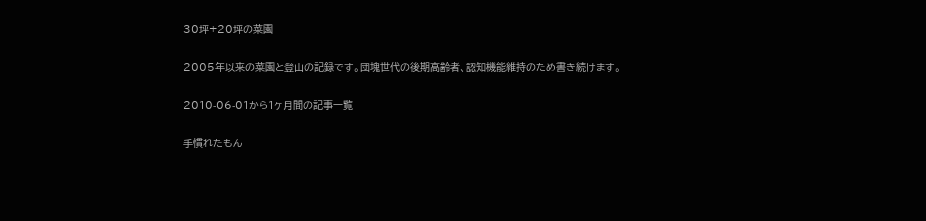30坪+20坪の菜園

2005年以来の菜園と登山の記録です。団塊世代の後期高齢者、認知機能維持のため書き続けます。

2010-06-01から1ヶ月間の記事一覧

手慣れたもん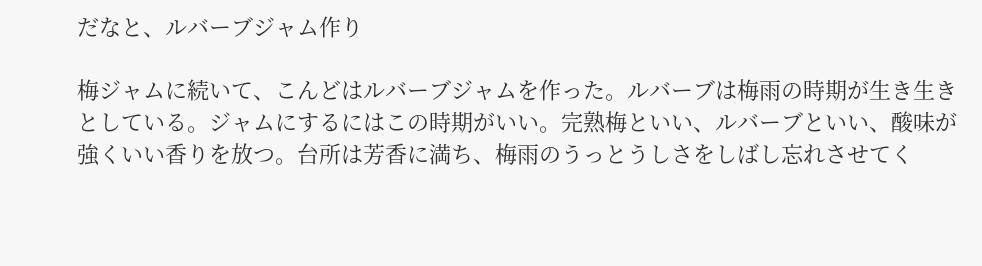だなと、ルバーブジャム作り

梅ジャムに続いて、こんどはルバーブジャムを作った。ルバーブは梅雨の時期が生き生きとしている。ジャムにするにはこの時期がいい。完熟梅といい、ルバーブといい、酸味が強くいい香りを放つ。台所は芳香に満ち、梅雨のうっとうしさをしばし忘れさせてく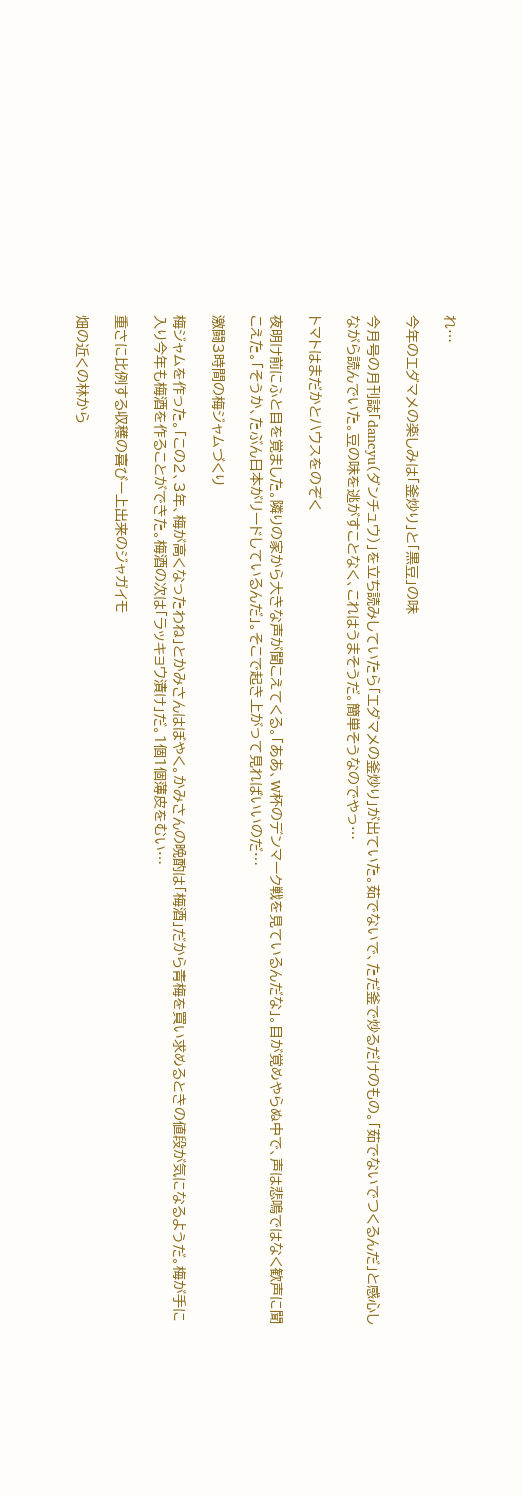れ…

今年のエダマメの楽しみは「釜炒り」と「黒豆」の味

今月号の月刊誌「dancyu(ダンチュウ)」を立ち読みしていたら「エダマメの釜炒り」が出ていた。茹でないで、ただ釜で炒るだけのもの。「茹でないでつくるんだ」と感心しながら読んでいた。豆の味を逃がすことなく、これはうまそうだ。簡単そうなのでやっ…

トマトはまだかとハウスをのぞく

夜明け前にふと目を覚ました。隣りの家から大きな声が聞こえてくる。「ああ、W杯のデンマーク戦を見ているんだな」。目が覚めやらぬ中で、声は悲鳴ではなく歓声に聞こえた。「そうか、たぶん日本がリードしているんだ」。そこで起き上がって見ればいいのだ…

激闘3時間の梅ジャムづくり

梅ジャムを作った。「この2、3年、梅が高くなったわね」とかみさんはぼやく。かみさんの晩酌は「梅酒」だから青梅を買い求めるときの値段が気になるようだ。梅が手に入り今年も梅酒を作ることができた。梅酒の次は「ラッキョウ漬け」だ。1個1個薄皮をむい…

重さに比例する収穫の喜びー上出来のジャガイモ

畑の近くの林から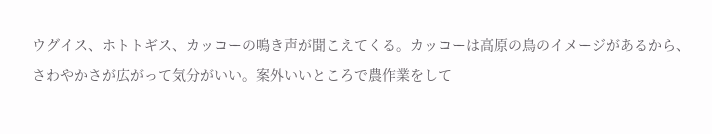ウグイス、ホトトギス、カッコーの鳴き声が聞こえてくる。カッコーは高原の鳥のイメージがあるから、さわやかさが広がって気分がいい。案外いいところで農作業をして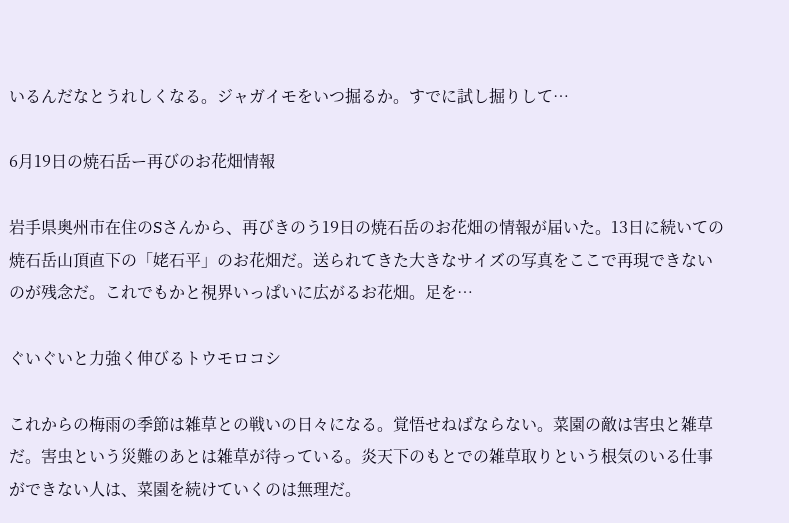いるんだなとうれしくなる。ジャガイモをいつ掘るか。すでに試し掘りして…

6月19日の焼石岳ー再びのお花畑情報

岩手県奥州市在住のSさんから、再びきのう19日の焼石岳のお花畑の情報が届いた。13日に続いての焼石岳山頂直下の「姥石平」のお花畑だ。送られてきた大きなサイズの写真をここで再現できないのが残念だ。これでもかと視界いっぱいに広がるお花畑。足を…

ぐいぐいと力強く伸びるトウモロコシ

これからの梅雨の季節は雑草との戦いの日々になる。覚悟せねばならない。菜園の敵は害虫と雑草だ。害虫という災難のあとは雑草が待っている。炎天下のもとでの雑草取りという根気のいる仕事ができない人は、菜園を続けていくのは無理だ。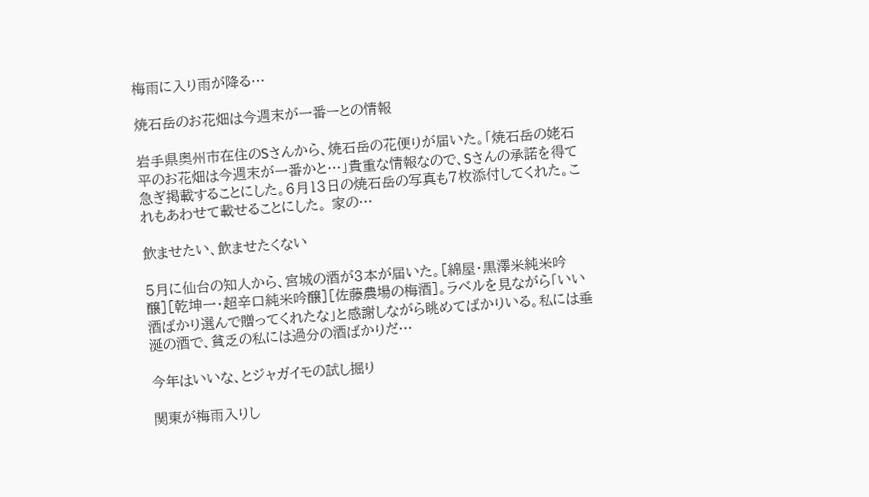梅雨に入り雨が降る…

焼石岳のお花畑は今週末が一番ーとの情報

岩手県奥州市在住のSさんから、焼石岳の花便りが届いた。「焼石岳の姥石平のお花畑は今週末が一番かと…」貴重な情報なので、Sさんの承諾を得て急ぎ掲載することにした。6月13日の焼石岳の写真も7枚添付してくれた。これもあわせて載せることにした。 家の…

飲ませたい、飲ませたくない

5月に仙台の知人から、宮城の酒が3本が届いた。[綿屋・黒澤米純米吟醸][乾坤一・超辛口純米吟醸][佐藤農場の梅酒]。ラベルを見ながら「いい酒ばかり選んで贈ってくれたな」と感謝しながら眺めてばかりいる。私には垂涎の酒で、貧乏の私には過分の酒ばかりだ…

今年はいいな、とジャガイモの試し掘り

関東が梅雨入りし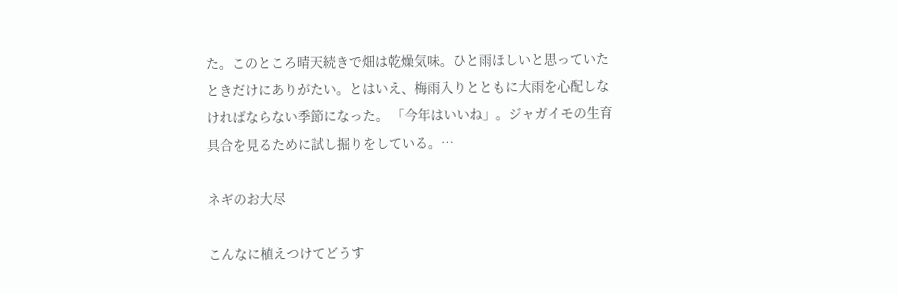た。このところ晴天続きで畑は乾燥気味。ひと雨ほしいと思っていたときだけにありがたい。とはいえ、梅雨入りとともに大雨を心配しなければならない季節になった。 「今年はいいね」。ジャガイモの生育具合を見るために試し掘りをしている。…

ネギのお大尽

こんなに植えつけてどうす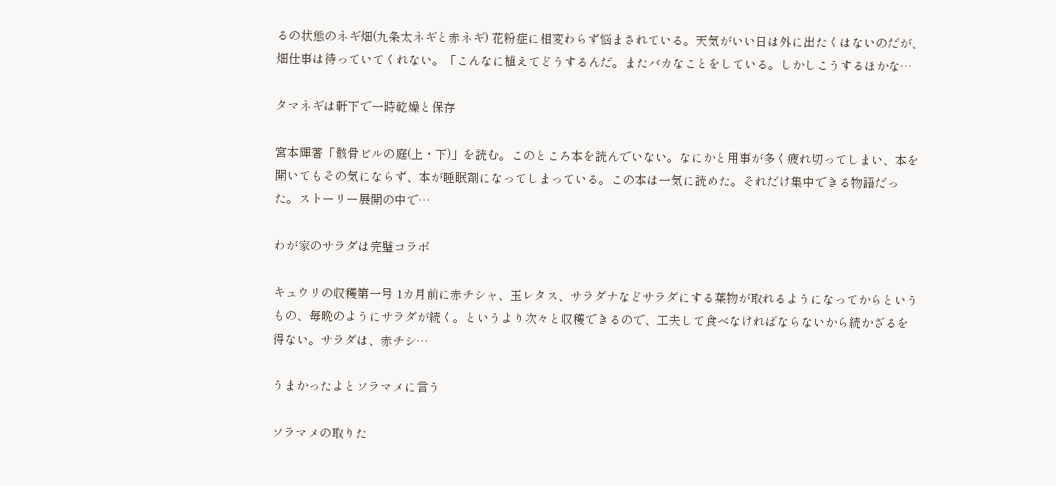るの状態のネギ畑(九条太ネギと赤ネギ) 花粉症に相変わらず悩まされている。天気がいい日は外に出たくはないのだが、畑仕事は待っていてくれない。「こんなに植えてどうするんだ。またバカなことをしている。しかしこうするほかな…

タマネギは軒下で一時乾燥と保存

宮本輝著「骸骨ビルの庭(上・下)」を読む。このところ本を読んでいない。なにかと用事が多く疲れ切ってしまい、本を開いてもその気にならず、本が睡眠剤になってしまっている。この本は一気に読めた。それだけ集中できる物語だった。ストーリー展開の中で…

わが家のサラダは完璧コラボ

キュウリの収穫第一号 1カ月前に赤チシャ、玉レタス、サラダナなどサラダにする葉物が取れるようになってからというもの、毎晩のようにサラダが続く。というより次々と収穫できるので、工夫して食べなければならないから続かざるを得ない。サラダは、赤チシ…

うまかったよとソラマメに言う

ソラマメの取りた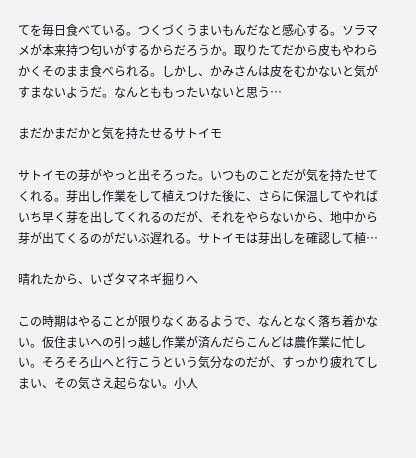てを毎日食べている。つくづくうまいもんだなと感心する。ソラマメが本来持つ匂いがするからだろうか。取りたてだから皮もやわらかくそのまま食べられる。しかし、かみさんは皮をむかないと気がすまないようだ。なんとももったいないと思う…

まだかまだかと気を持たせるサトイモ

サトイモの芽がやっと出そろった。いつものことだが気を持たせてくれる。芽出し作業をして植えつけた後に、さらに保温してやればいち早く芽を出してくれるのだが、それをやらないから、地中から芽が出てくるのがだいぶ遅れる。サトイモは芽出しを確認して植…

晴れたから、いざタマネギ掘りへ

この時期はやることが限りなくあるようで、なんとなく落ち着かない。仮住まいへの引っ越し作業が済んだらこんどは農作業に忙しい。そろそろ山へと行こうという気分なのだが、すっかり疲れてしまい、その気さえ起らない。小人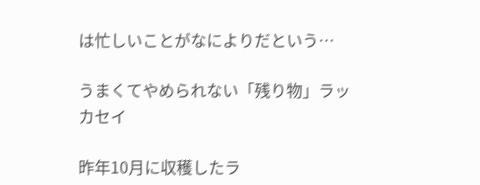は忙しいことがなによりだという…

うまくてやめられない「残り物」ラッカセイ

昨年10月に収穫したラ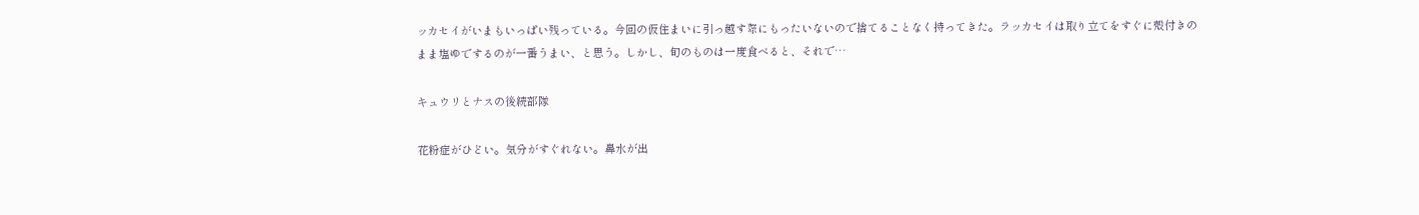ッカセイがいまもいっぱい残っている。今回の仮住まいに引っ越す際にもったいないので捨てることなく持ってきた。ラッカセイは取り立てをすぐに殻付きのまま塩ゆでするのが一番うまい、と思う。しかし、旬のものは一度食べると、それで…

キュウリとナスの後続部隊

花粉症がひどい。気分がすぐれない。鼻水が出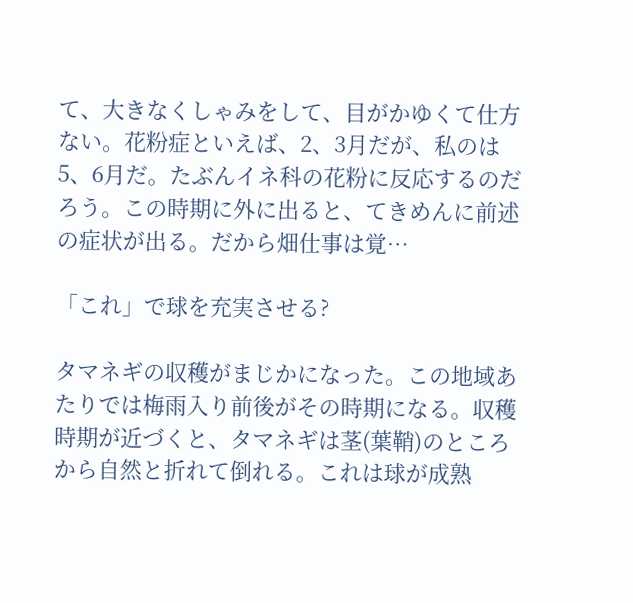て、大きなくしゃみをして、目がかゆくて仕方ない。花粉症といえば、2、3月だが、私のは5、6月だ。たぶんイネ科の花粉に反応するのだろう。この時期に外に出ると、てきめんに前述の症状が出る。だから畑仕事は覚…

「これ」で球を充実させる?

タマネギの収穫がまじかになった。この地域あたりでは梅雨入り前後がその時期になる。収穫時期が近づくと、タマネギは茎(葉鞘)のところから自然と折れて倒れる。これは球が成熟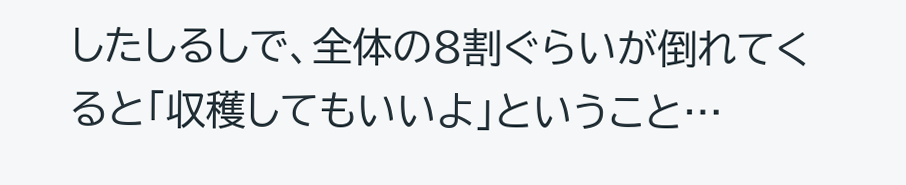したしるしで、全体の8割ぐらいが倒れてくると「収穫してもいいよ」ということ…